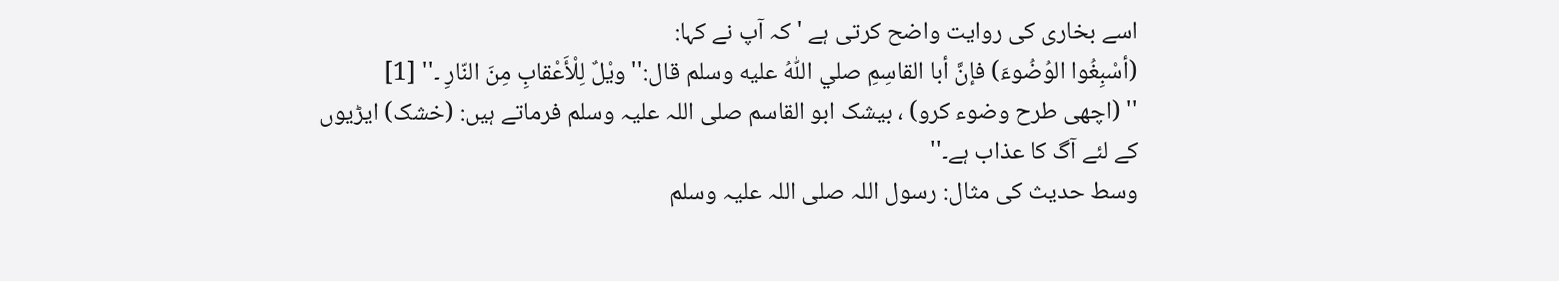اسے بخاری کی روایت واضح کرتی ہے ' کہ آپ نے کہا:
(أسْبِغُوا الوُضُوءَ) فإنَّ أبا القاسِمِ صلي اللّٰہُ عليه وسلم قال:'' ويْلٌ لِلْأَعْقابِ مِنَ النّارِ ۔'' [1]
'' (اچھی طرح وضوء کرو) ، بیشک ابو القاسم صلی اللہ علیہ وسلم فرماتے ہیں: (خشک) ایڑیوں کے لئے آگ کا عذاب ہے۔''
وسط حدیث کی مثال: رسول اللہ صلی اللہ علیہ وسلم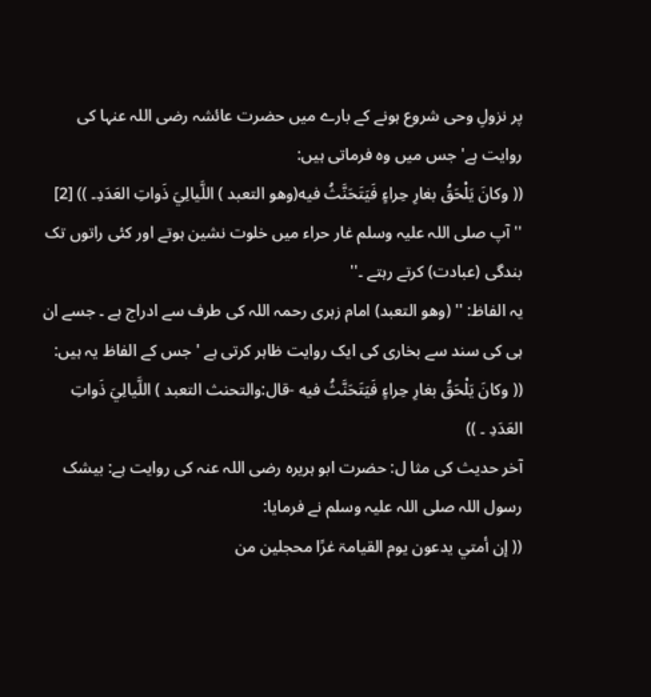پر نزولِ وحی شروع ہونے کے بارے میں حضرت عائشہ رضی اللہ عنہا کی روایت ہے' جس میں وہ فرماتی ہیں:
(( وكانَ يَلْحَقُ بغارِ حِراءٍ فَيَتَحَنَّثُ فيه(وھو التعبد ) اللَّيالِيَ ذَواتِ العَدَدِ۔ )) [2]
'' آپ صلی اللہ علیہ وسلم غار حراء میں خلوت نشین ہوتے اور کئی راتوں تک بندگی (عبادت) کرتے رہتے ۔''
یہ الفاظ: '' (وھو التعبد) امام زہری رحمہ اللہ کی طرف سے ادراج ہے ۔ جسے ان ہی کی سند سے بخاری کی ایک روایت ظاہر کرتی ہے ' جس کے الفاظ یہ ہیں:
(( وكانَ يَلْحَقُ بغارِ حِراءٍ فَيَتَحَنَّثُ فيه -قال:والتحنث التعبد ) اللَّيالِيَ ذَواتِ العَدَدِ ۔ ))
آخر حدیث کی مثا ل: حضرت ابو ہریرہ رضی اللہ عنہ کی روایت ہے: بیشک رسول اللہ صلی اللہ علیہ وسلم نے فرمایا:
(( إن أمتي یدعون یوم القیامۃ غرًا محجلین من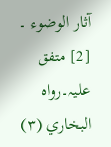آثار الوضوء ۔
[2] متفق علیہ۔رواہ البخاري (۳)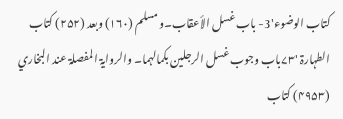کتاب الوضوء'3- باب غسل الأعقاب۔و مسلم (۱۶۰) وبعد (۲۵۲) کتاب الطہارۃ '۷۳باب وجوب غسل الرجلین بکمالہما۔ والروایۃ المفصلۃ عند البخاري (۴۹۵۳) کتاب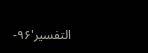التفسیر'۹۶-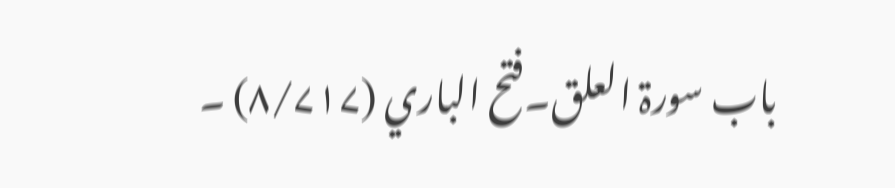باب سورۃ العلق۔فتح الباري (۸/۷۱۷) ۔